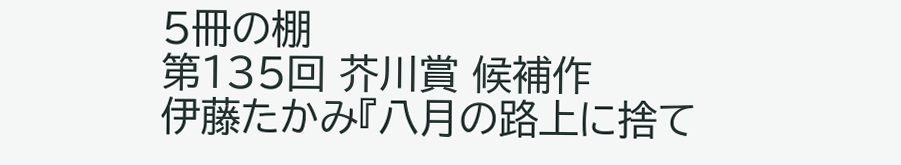5冊の棚
第135回 芥川賞 候補作
伊藤たかみ『八月の路上に捨て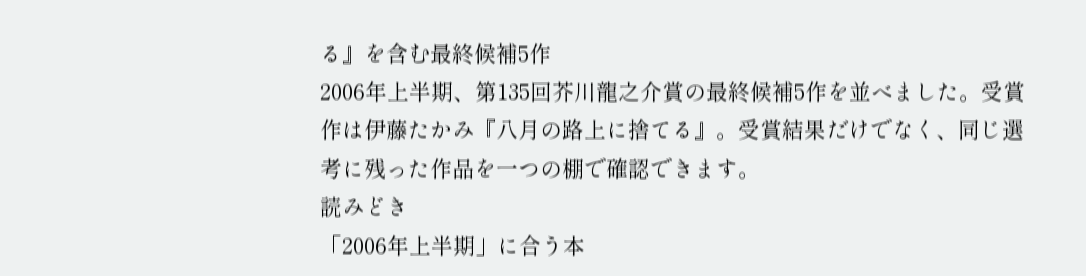る』を含む最終候補5作
2006年上半期、第135回芥川龍之介賞の最終候補5作を並べました。受賞作は伊藤たかみ『八月の路上に捨てる』。受賞結果だけでなく、同じ選考に残った作品を一つの棚で確認できます。
読みどき
「2006年上半期」に合う本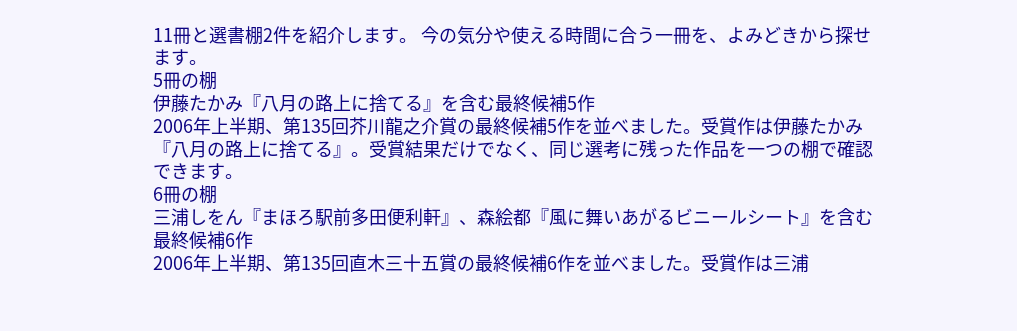11冊と選書棚2件を紹介します。 今の気分や使える時間に合う一冊を、よみどきから探せます。
5冊の棚
伊藤たかみ『八月の路上に捨てる』を含む最終候補5作
2006年上半期、第135回芥川龍之介賞の最終候補5作を並べました。受賞作は伊藤たかみ『八月の路上に捨てる』。受賞結果だけでなく、同じ選考に残った作品を一つの棚で確認できます。
6冊の棚
三浦しをん『まほろ駅前多田便利軒』、森絵都『風に舞いあがるビニールシート』を含む最終候補6作
2006年上半期、第135回直木三十五賞の最終候補6作を並べました。受賞作は三浦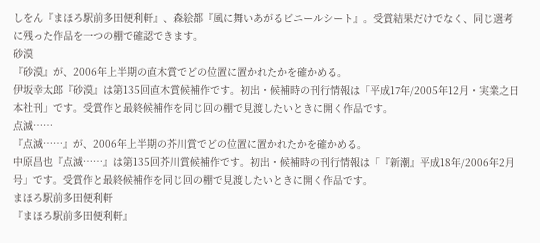しをん『まほろ駅前多田便利軒』、森絵都『風に舞いあがるビニールシート』。受賞結果だけでなく、同じ選考に残った作品を一つの棚で確認できます。
砂漠
『砂漠』が、2006年上半期の直木賞でどの位置に置かれたかを確かめる。
伊坂幸太郎『砂漠』は第135回直木賞候補作です。初出・候補時の刊行情報は「平成17年/2005年12月・実業之日本社刊」です。受賞作と最終候補作を同じ回の棚で見渡したいときに開く作品です。
点滅……
『点滅……』が、2006年上半期の芥川賞でどの位置に置かれたかを確かめる。
中原昌也『点滅……』は第135回芥川賞候補作です。初出・候補時の刊行情報は「『新潮』平成18年/2006年2月号」です。受賞作と最終候補作を同じ回の棚で見渡したいときに開く作品です。
まほろ駅前多田便利軒
『まほろ駅前多田便利軒』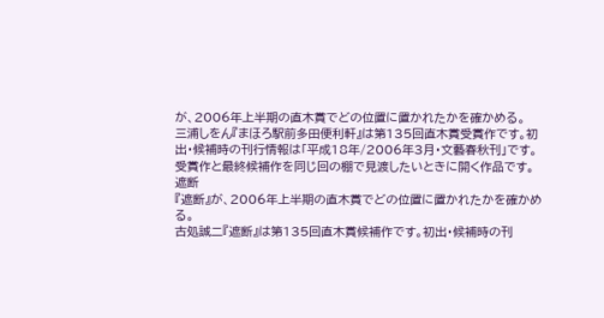が、2006年上半期の直木賞でどの位置に置かれたかを確かめる。
三浦しをん『まほろ駅前多田便利軒』は第135回直木賞受賞作です。初出・候補時の刊行情報は「平成18年/2006年3月・文藝春秋刊」です。受賞作と最終候補作を同じ回の棚で見渡したいときに開く作品です。
遮断
『遮断』が、2006年上半期の直木賞でどの位置に置かれたかを確かめる。
古処誠二『遮断』は第135回直木賞候補作です。初出・候補時の刊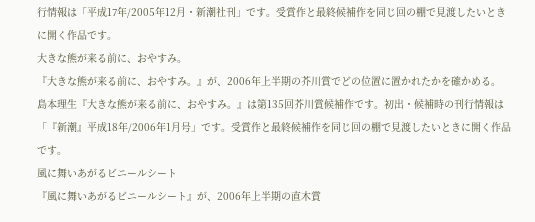行情報は「平成17年/2005年12月・新潮社刊」です。受賞作と最終候補作を同じ回の棚で見渡したいときに開く作品です。
大きな熊が来る前に、おやすみ。
『大きな熊が来る前に、おやすみ。』が、2006年上半期の芥川賞でどの位置に置かれたかを確かめる。
島本理生『大きな熊が来る前に、おやすみ。』は第135回芥川賞候補作です。初出・候補時の刊行情報は「『新潮』平成18年/2006年1月号」です。受賞作と最終候補作を同じ回の棚で見渡したいときに開く作品です。
風に舞いあがるビニールシート
『風に舞いあがるビニールシート』が、2006年上半期の直木賞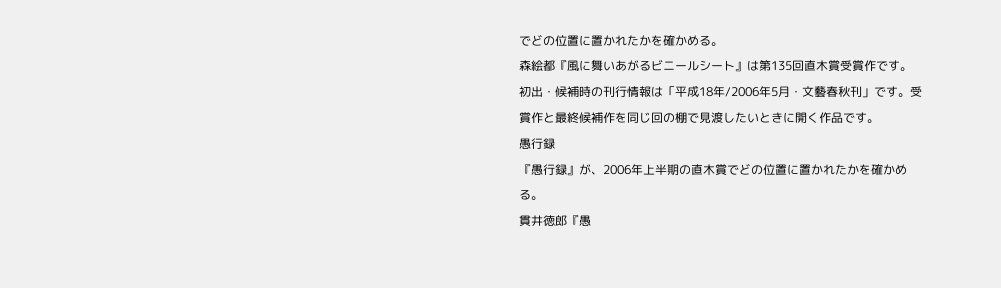でどの位置に置かれたかを確かめる。
森絵都『風に舞いあがるビニールシート』は第135回直木賞受賞作です。初出・候補時の刊行情報は「平成18年/2006年5月・文藝春秋刊」です。受賞作と最終候補作を同じ回の棚で見渡したいときに開く作品です。
愚行録
『愚行録』が、2006年上半期の直木賞でどの位置に置かれたかを確かめる。
貫井徳郎『愚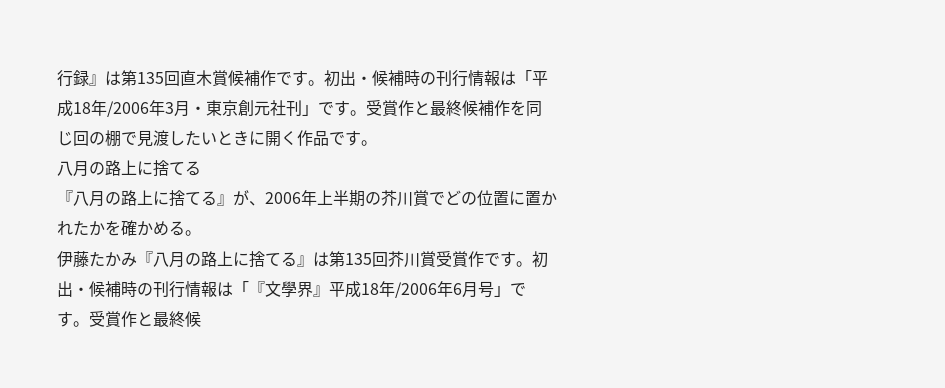行録』は第135回直木賞候補作です。初出・候補時の刊行情報は「平成18年/2006年3月・東京創元社刊」です。受賞作と最終候補作を同じ回の棚で見渡したいときに開く作品です。
八月の路上に捨てる
『八月の路上に捨てる』が、2006年上半期の芥川賞でどの位置に置かれたかを確かめる。
伊藤たかみ『八月の路上に捨てる』は第135回芥川賞受賞作です。初出・候補時の刊行情報は「『文學界』平成18年/2006年6月号」です。受賞作と最終候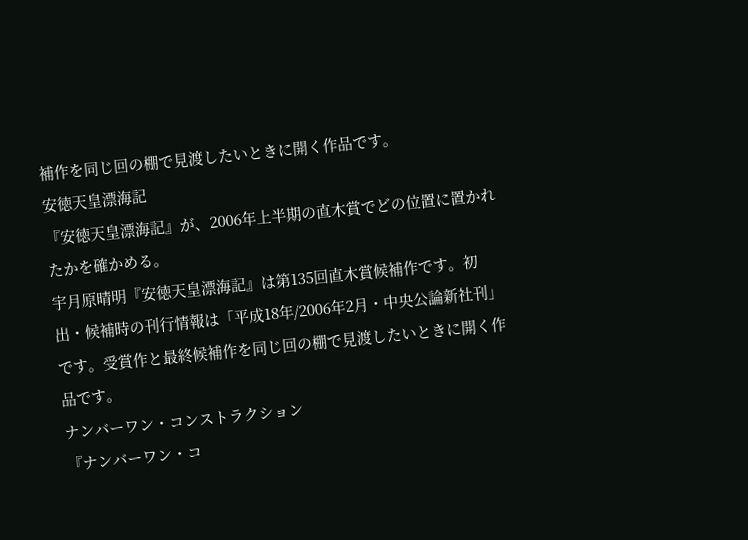補作を同じ回の棚で見渡したいときに開く作品です。
安徳天皇漂海記
『安徳天皇漂海記』が、2006年上半期の直木賞でどの位置に置かれたかを確かめる。
宇月原晴明『安徳天皇漂海記』は第135回直木賞候補作です。初出・候補時の刊行情報は「平成18年/2006年2月・中央公論新社刊」です。受賞作と最終候補作を同じ回の棚で見渡したいときに開く作品です。
ナンバーワン・コンストラクション
『ナンバーワン・コ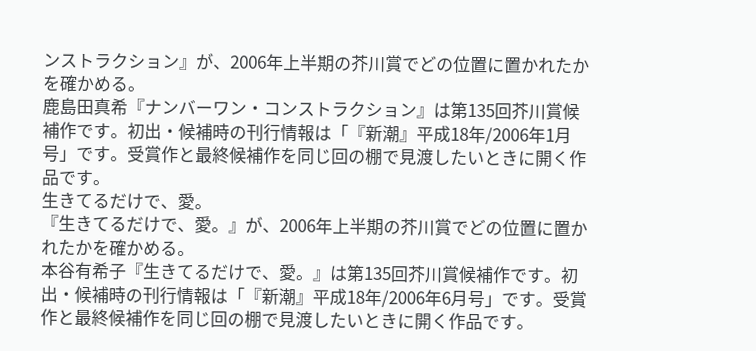ンストラクション』が、2006年上半期の芥川賞でどの位置に置かれたかを確かめる。
鹿島田真希『ナンバーワン・コンストラクション』は第135回芥川賞候補作です。初出・候補時の刊行情報は「『新潮』平成18年/2006年1月号」です。受賞作と最終候補作を同じ回の棚で見渡したいときに開く作品です。
生きてるだけで、愛。
『生きてるだけで、愛。』が、2006年上半期の芥川賞でどの位置に置かれたかを確かめる。
本谷有希子『生きてるだけで、愛。』は第135回芥川賞候補作です。初出・候補時の刊行情報は「『新潮』平成18年/2006年6月号」です。受賞作と最終候補作を同じ回の棚で見渡したいときに開く作品です。